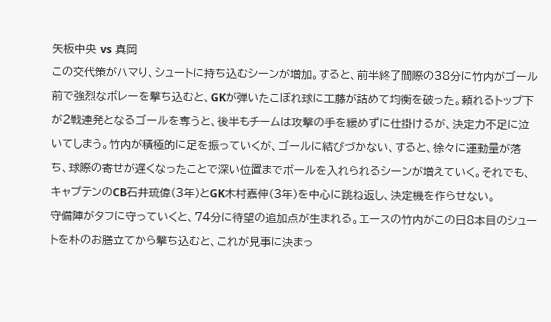矢板中央 vs 真岡
この交代策がハマり、シュートに持ち込むシーンが増加。すると、前半終了間際の38分に竹内がゴール前で強烈なボレーを撃ち込むと、GKが弾いたこぼれ球に工藤が詰めて均衡を破った。頼れるトップ下が2戦連発となるゴールを奪うと、後半もチームは攻撃の手を緩めずに仕掛けるが、決定力不足に泣いてしまう。竹内が積極的に足を振っていくが、ゴールに結びづかない、すると、徐々に運動量が落ち、球際の寄せが遅くなったことで深い位置までボールを入れられるシーンが増えていく。それでも、キャプテンのCB石井琉偉(3年)とGK木村嘉伸(3年)を中心に跳ね返し、決定機を作らせない。
守備陣がタフに守っていくと、74分に待望の追加点が生まれる。エースの竹内がこの日8本目のシュートを朴のお膳立てから撃ち込むと、これが見事に決まっ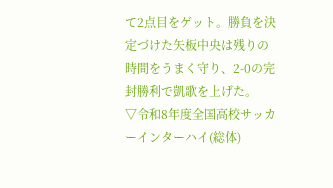て2点目をゲット。勝負を決定づけた矢板中央は残りの時間をうまく守り、2-0の完封勝利で凱歌を上げた。
▽令和8年度全国高校サッカーインターハイ(総体)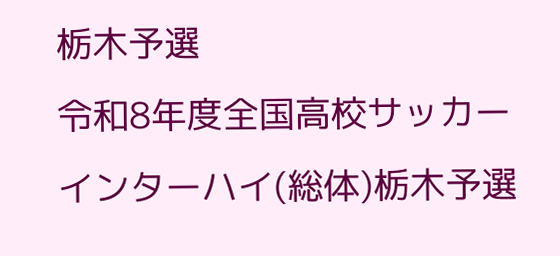栃木予選
令和8年度全国高校サッカーインターハイ(総体)栃木予選